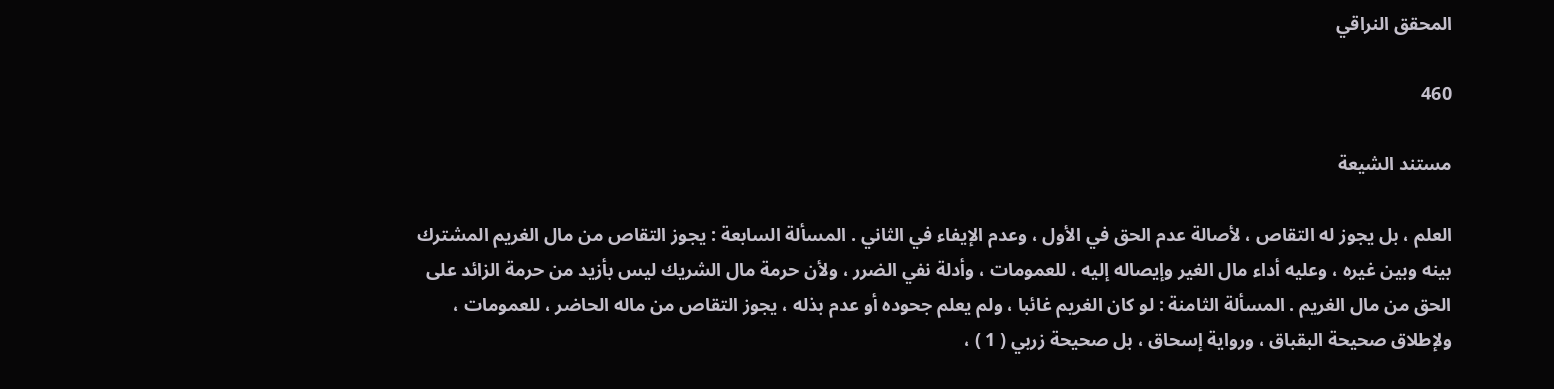المحقق النراقي

460

مستند الشيعة

العلم ، بل يجوز له التقاص ، لأصالة عدم الحق في الأول ، وعدم الإيفاء في الثاني . المسألة السابعة : يجوز التقاص من مال الغريم المشترك بينه وبين غيره ، وعليه أداء مال الغير وإيصاله إليه ، للعمومات ، وأدلة نفي الضرر ، ولأن حرمة مال الشريك ليس بأزيد من حرمة الزائد على الحق من مال الغريم . المسألة الثامنة : لو كان الغريم غائبا ، ولم يعلم جحوده أو عدم بذله ، يجوز التقاص من ماله الحاضر ، للعمومات ، ولإطلاق صحيحة البقباق ، ورواية إسحاق ، بل صحيحة زربي ( 1 ) ،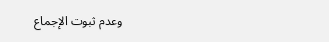وعدم ثبوت الإجماع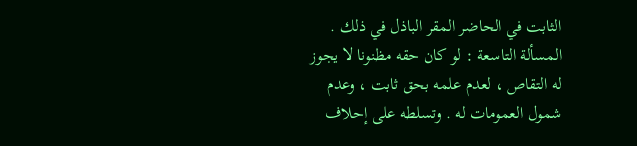الثابت في الحاضر المقر الباذل في ذلك . المسألة التاسعة : لو كان حقه مظنونا لا يجوز له التقاص ، لعدم علمه بحق ثابت ، وعدم شمول العمومات له . وتسلطه على إحلاف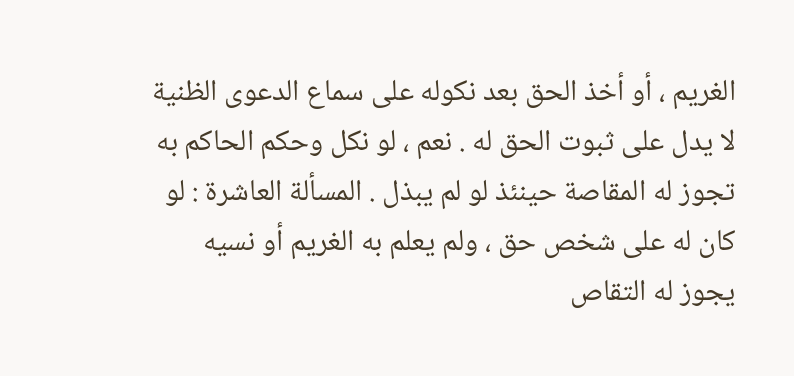الغريم ، أو أخذ الحق بعد نكوله على سماع الدعوى الظنية لا يدل على ثبوت الحق له . نعم ، لو نكل وحكم الحاكم به تجوز له المقاصة حينئذ لو لم يبذل . المسألة العاشرة : لو كان له على شخص حق ، ولم يعلم به الغريم أو نسيه يجوز له التقاص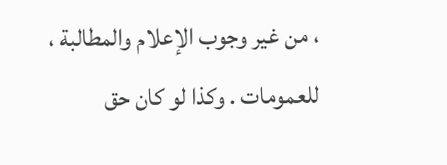، من غير وجوب الإعلام والمطالبة ، للعمومات . وكذا لو كان حق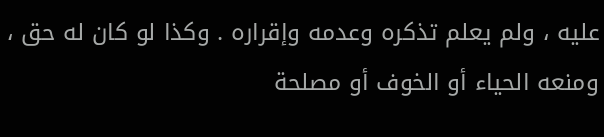عليه ، ولم يعلم تذكره وعدمه وإقراره . وكذا لو كان له حق ، ومنعه الحياء أو الخوف أو مصلحة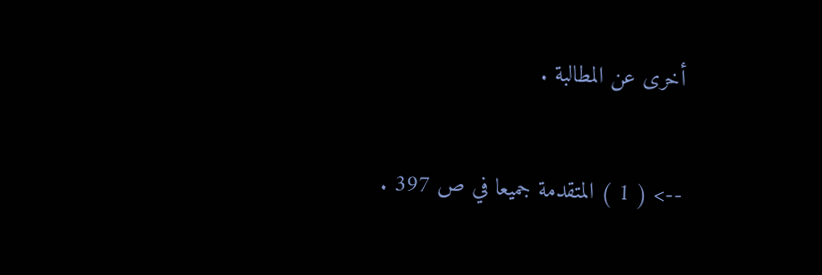أخرى عن المطالبة .

--> ( 1 ) المتقدمة جميعا في ص 397 .